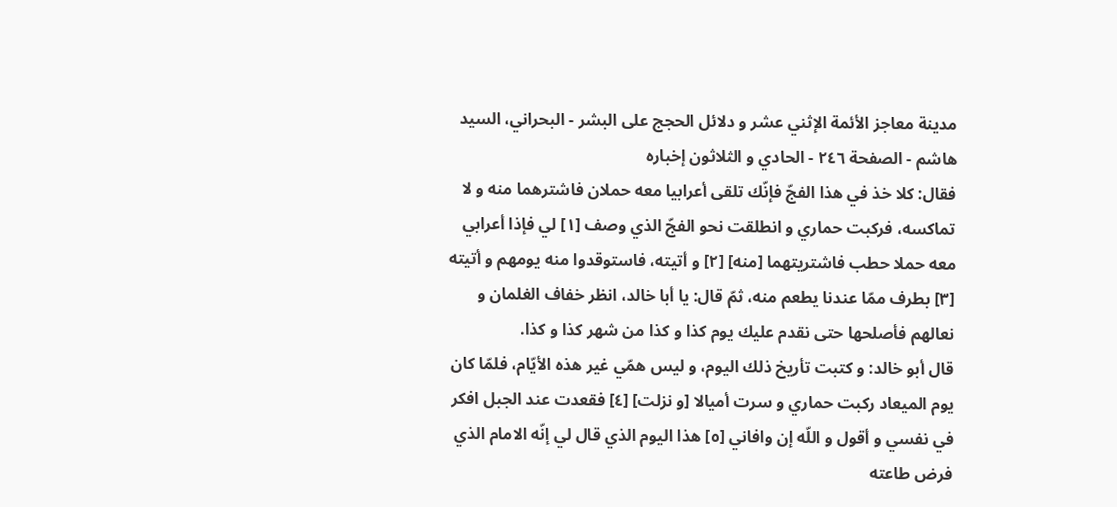مدينة معاجز الأئمة الإثني عشر و دلائل الحجج على البشر - البحراني، السيد هاشم - الصفحة ٢٤٦ - الحادي و الثلاثون إخباره
فقال: كلا خذ في هذا الفجّ فإنّك تلقى أعرابيا معه حملان فاشترهما منه و لا تماكسه، فركبت حماري و انطلقت نحو الفجّ الذي وصف [١] لي فإذا أعرابي معه حملا حطب فاشتريتهما [منه] [٢] و أتيته، فاستوقدوا منه يومهم و أتيته [٣] بطرف ممّا عندنا يطعم منه، ثمّ قال: يا أبا خالد، انظر خفاف الغلمان و نعالهم فأصلحها حتى نقدم عليك يوم كذا و كذا من شهر كذا و كذا.
قال أبو خالد: و كتبت تأريخ ذلك اليوم، و ليس همّي غير هذه الأيّام، فلمّا كان يوم الميعاد ركبت حماري و سرت أميالا [و نزلت] [٤] فقعدت عند الجبل افكر في نفسي و أقول و اللّه إن وافاني [٥] هذا اليوم الذي قال لي إنّه الامام الذي فرض طاعته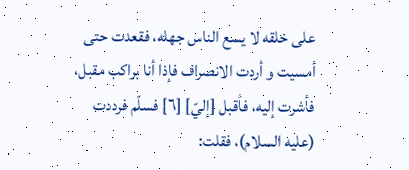على خلقه لا يسع الناس جهله، فقعدت حتى أمسيت و أردت الانصراف فإذا أنا براكب مقبل، فأشرت إليه، فأقبل [إليّ] [٦] فسلّم فرددت (عليه السلام)، فقلت: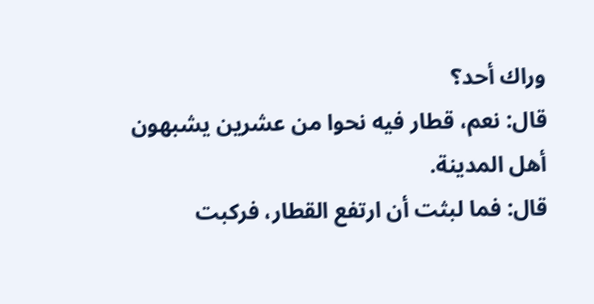وراك أحد؟
قال: نعم، قطار فيه نحوا من عشرين يشبهون أهل المدينة.
قال: فما لبثت أن ارتفع القطار، فركبت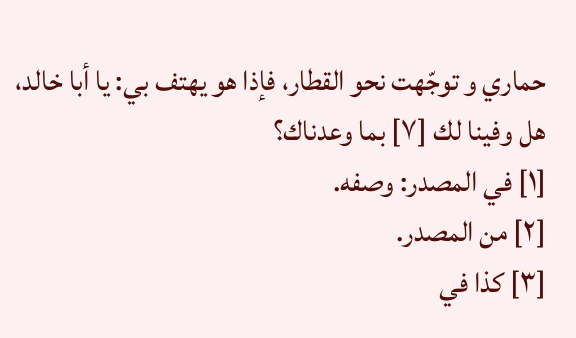حماري و توجّهت نحو القطار، فإذا هو يهتف بي: يا أبا خالد، هل وفينا لك [٧] بما وعدناك؟
[١] في المصدر: وصفه.
[٢] من المصدر.
[٣] كذا في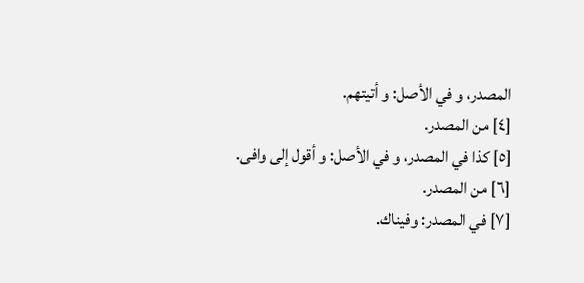المصدر، و في الأصل: و أتيتهم.
[٤] من المصدر.
[٥] كذا في المصدر، و في الأصل: و أقول إلى وافى.
[٦] من المصدر.
[٧] في المصدر: وفيناك.